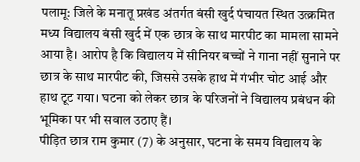पलामू: जिले के मनातू प्रखंड अंतर्गत बंसी खुर्द पंचायत स्थित उत्क्रमित मध्य विद्यालय बंसी खुर्द में एक छात्र के साथ मारपीट का मामला सामने आया है। आरोप है कि विद्यालय में सीनियर बच्चों ने गाना नहीं सुनाने पर छात्र के साथ मारपीट की, जिससे उसके हाथ में गंभीर चोट आई और हाथ टूट गया। घटना को लेकर छात्र के परिजनों ने विद्यालय प्रबंधन की भूमिका पर भी सवाल उठाए हैं।
पीड़ित छात्र राम कुमार (7) के अनुसार, घटना के समय विद्यालय के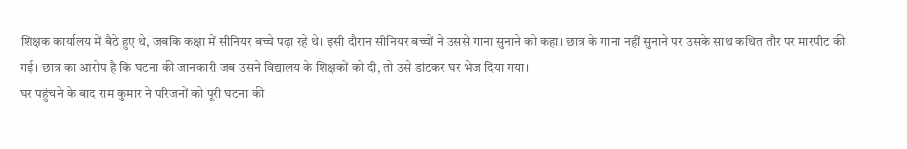शिक्षक कार्यालय में बैठे हुए थे, जबकि कक्षा में सीनियर बच्चे पढ़ा रहे थे। इसी दौरान सीनियर बच्चों ने उससे गाना सुनाने को कहा। छात्र के गाना नहीं सुनाने पर उसके साथ कथित तौर पर मारपीट की गई। छात्र का आरोप है कि घटना की जानकारी जब उसने विद्यालय के शिक्षकों को दी, तो उसे डांटकर घर भेज दिया गया।
घर पहुंचने के बाद राम कुमार ने परिजनों को पूरी घटना की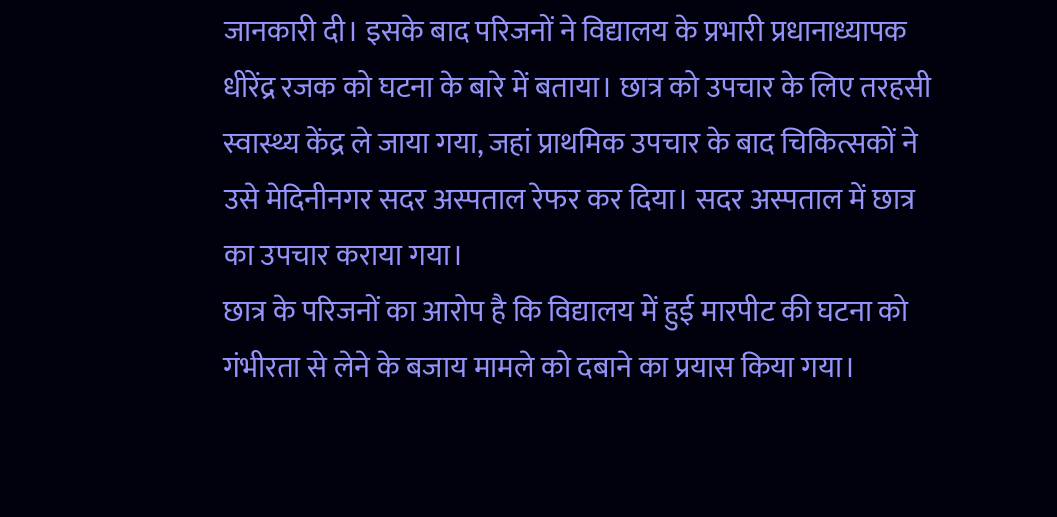जानकारी दी। इसके बाद परिजनों ने विद्यालय के प्रभारी प्रधानाध्यापक धीरेंद्र रजक को घटना के बारे में बताया। छात्र को उपचार के लिए तरहसी स्वास्थ्य केंद्र ले जाया गया, जहां प्राथमिक उपचार के बाद चिकित्सकों ने उसे मेदिनीनगर सदर अस्पताल रेफर कर दिया। सदर अस्पताल में छात्र का उपचार कराया गया।
छात्र के परिजनों का आरोप है कि विद्यालय में हुई मारपीट की घटना को गंभीरता से लेने के बजाय मामले को दबाने का प्रयास किया गया।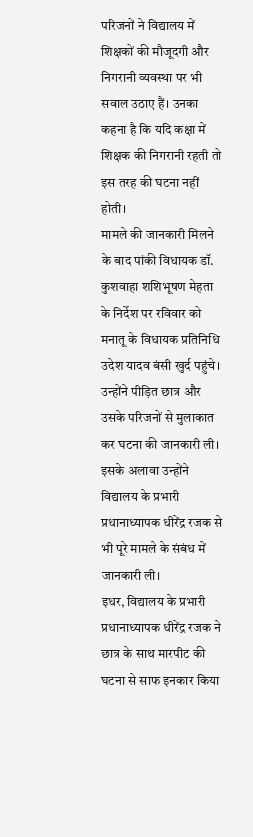परिजनों ने विद्यालय में शिक्षकों की मौजूदगी और निगरानी व्यवस्था पर भी सवाल उठाए हैं। उनका कहना है कि यदि कक्षा में शिक्षक की निगरानी रहती तो इस तरह की घटना नहीं होती।
मामले की जानकारी मिलने के बाद पांकी विधायक डॉ. कुशवाहा शशिभूषण मेहता के निर्देश पर रविवार को मनातू के विधायक प्रतिनिधि उदेश यादव बंसी खुर्द पहुंचे। उन्होंने पीड़ित छात्र और उसके परिजनों से मुलाकात कर घटना की जानकारी ली। इसके अलावा उन्होंने विद्यालय के प्रभारी प्रधानाध्यापक धीरेंद्र रजक से भी पूरे मामले के संबंध में जानकारी ली।
इधर, विद्यालय के प्रभारी प्रधानाध्यापक धीरेंद्र रजक ने छात्र के साथ मारपीट की घटना से साफ इनकार किया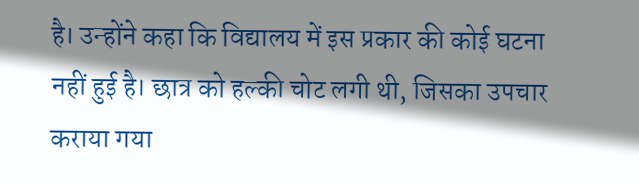है। उन्होंने कहा कि विद्यालय में इस प्रकार की कोई घटना नहीं हुई है। छात्र को हल्की चोट लगी थी, जिसका उपचार कराया गया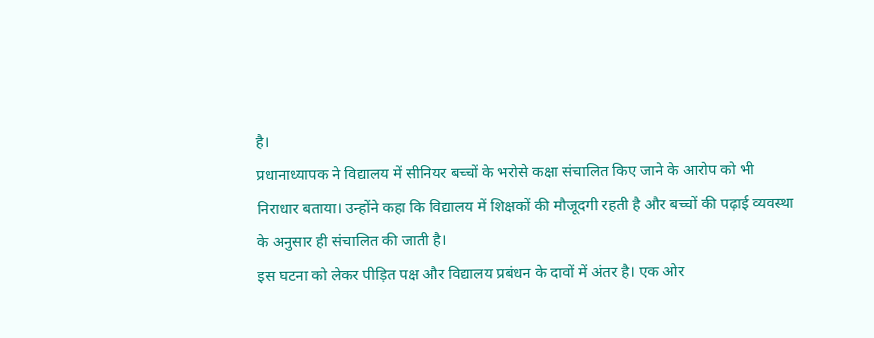है।
प्रधानाध्यापक ने विद्यालय में सीनियर बच्चों के भरोसे कक्षा संचालित किए जाने के आरोप को भी निराधार बताया। उन्होंने कहा कि विद्यालय में शिक्षकों की मौजूदगी रहती है और बच्चों की पढ़ाई व्यवस्था के अनुसार ही संचालित की जाती है।
इस घटना को लेकर पीड़ित पक्ष और विद्यालय प्रबंधन के दावों में अंतर है। एक ओर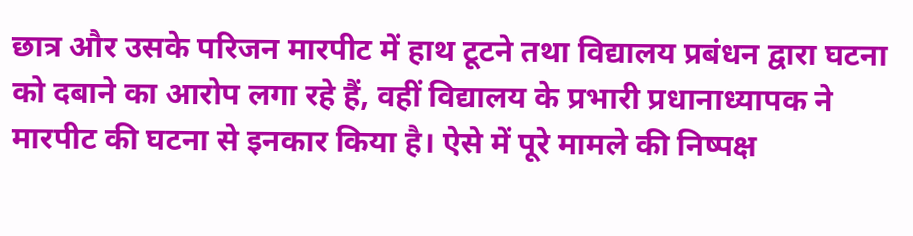छात्र और उसके परिजन मारपीट में हाथ टूटने तथा विद्यालय प्रबंधन द्वारा घटना को दबाने का आरोप लगा रहे हैं, वहीं विद्यालय के प्रभारी प्रधानाध्यापक ने मारपीट की घटना से इनकार किया है। ऐसे में पूरे मामले की निष्पक्ष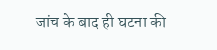जांच के बाद ही घटना की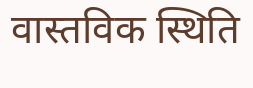वास्तविक स्थिति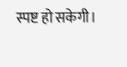स्पष्ट हो सकेगी।